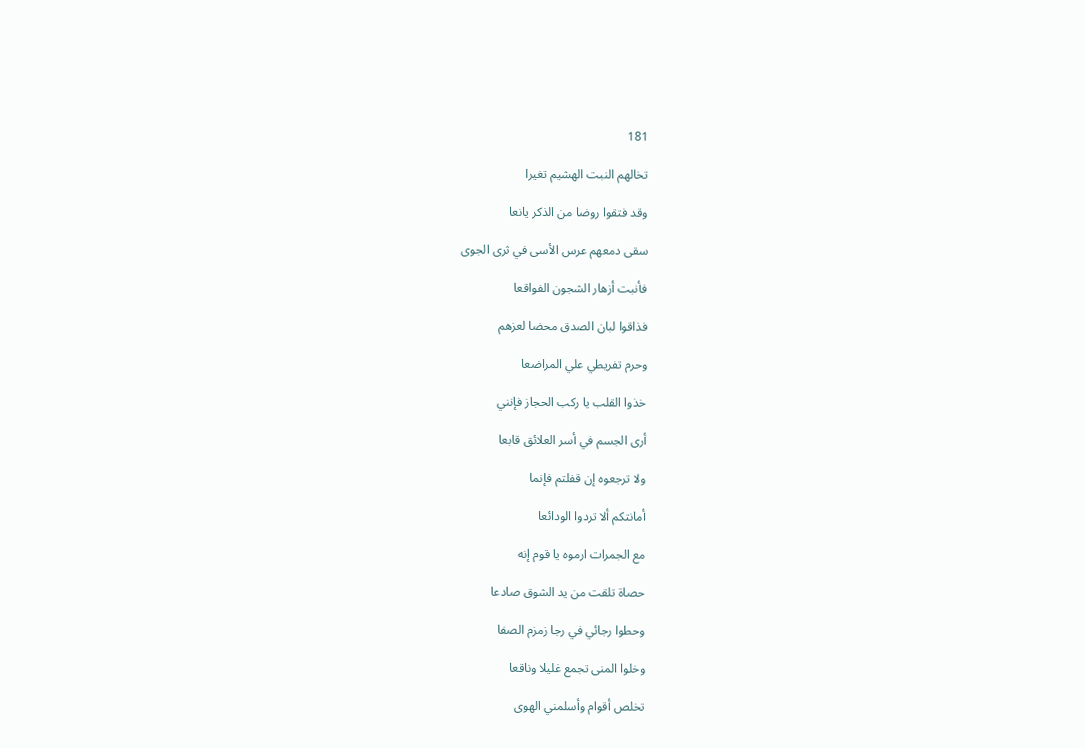181

تخالهم النبت الهشيم تغيرا

وقد فتقوا روضا من الذكر يانعا

سقى دمعهم عرس الأسى في ثرى الجوى

فأنبت أزهار الشجون الفواقعا

فذاقوا لبان الصدق محضا لعزهم

وحرم تفريطي علي المراضعا

خذوا القلب يا ركب الحجاز فإنني

أرى الجسم في أسر العلائق قابعا

ولا ترجعوه إن قفلتم فإنما

أمانتكم ألا تردوا الودائعا

مع الجمرات ارموه يا قوم إنه

حصاة تلقت من يد الشوق صادعا

وحطوا رجائي في رجا زمزم الصفا

وخلوا المنى تجمع غليلا وناقعا

تخلص أقوام وأسلمني الهوى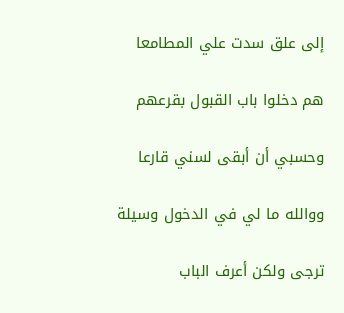إلى علق سدت علي المطامعا

هم دخلوا باب القبول بقرعهم

وحسبي أن أبقى لسني قارعا

ووالله ما لي في الدخول وسيلة

ترجى ولكن أعرف الباب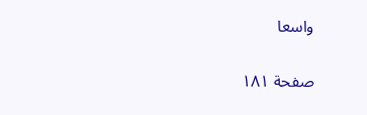واسعا

صفحة ١٨١